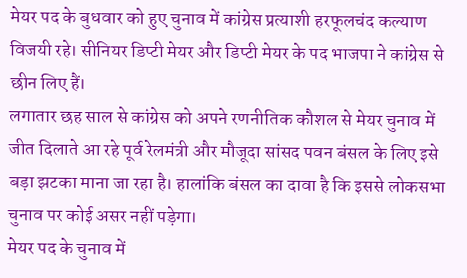मेयर पद के बुधवार को हुए चुनाव में कांग्रेस प्रत्याशी हरफूलचंद कल्याण विजयी रहे। सीनियर डिप्टी मेयर और डिप्टी मेयर के पद भाजपा ने कांग्रेस से छीन लिए हैं।
लगातार छह साल से कांग्रेस को अपने रणनीतिक कौशल से मेयर चुनाव में जीत दिलाते आ रहे पूर्व रेलमंत्री और मौजूदा सांसद पवन बंसल के लिए इसे बड़ा झटका माना जा रहा है। हालांकि बंसल का दावा है कि इससे लोकसभा चुनाव पर कोई असर नहीं पड़ेगा।
मेयर पद के चुनाव में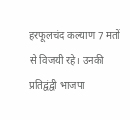हरफूलचंद कल्याण 7 मतों से विजयी रहे। उनकी प्रतिद्वंद्वी भाजपा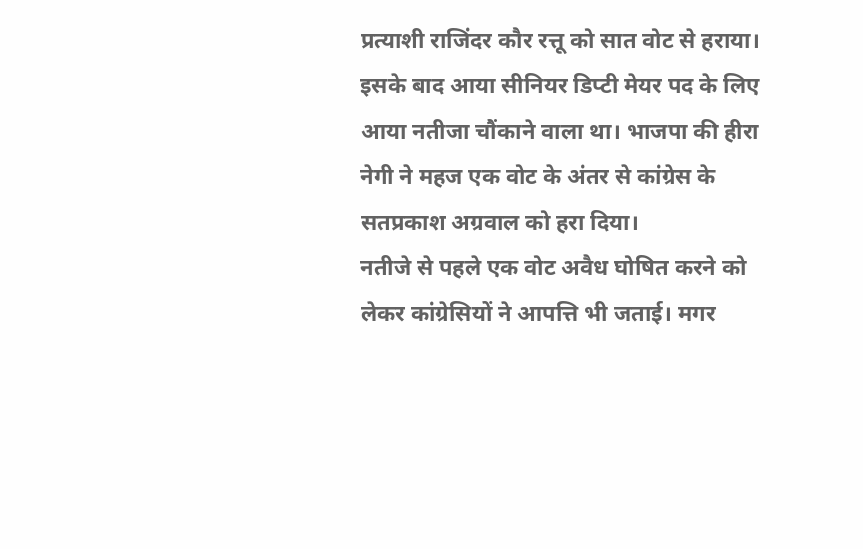प्रत्याशी राजिंदर कौर रत्तू को सात वोट से हराया।
इसके बाद आया सीनियर डिप्टी मेयर पद के लिए आया नतीजा चौंकाने वाला था। भाजपा की हीरा नेगी ने महज एक वोट के अंतर से कांग्रेस के सतप्रकाश अग्रवाल को हरा दिया।
नतीजे से पहले एक वोट अवैध घोषित करने को लेकर कांग्रेसियों ने आपत्ति भी जताई। मगर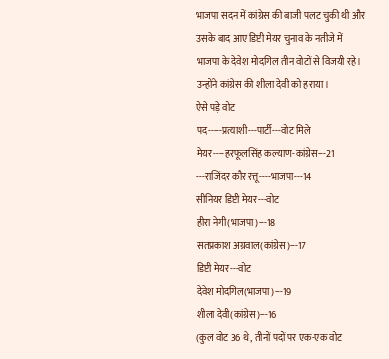भाजपा सदन में कांग्रेस की बाजी पलट चुकी थी और उसके बाद आए डिप्टी मेयर चुनाव के नतीजे में भाजपा के देवेश मोदगिल तीन वोटों से विजयी रहे। उन्होंने कांग्रेस की शीला देवी को हराया।
ऐसे पड़े वोट
पद-----प्रत्याशी---पार्टी---वोट मिले
मेयर----हरफूलसिंह कल्याण-कांग्रेस---21
---राजिंदर कौर रत्तू----भाजपा---14
सीनियर डिप्टी मेयर---वोट
हीरा नेगी(भाजपा)---18
सतप्रकाश अग्रवाल(कांग्रेस)---17
डिप्टी मेयर---वोट
देवेश मोदगिल(भाजपा)---19
शीला देवी(कांग्रेस)---16
(कुल वोट 36 थे, तीनों पदों पर एक-एक वोट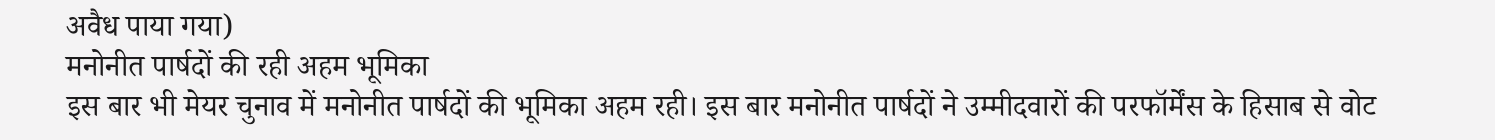अवैध पाया गया)
मनोनीत पार्षदों की रही अहम भूमिका
इस बार भी मेयर चुनाव में मनोनीत पार्षदों की भूमिका अहम रही। इस बार मनोनीत पार्षदों ने उम्मीदवारों की परफॉर्मेंस के हिसाब से वोट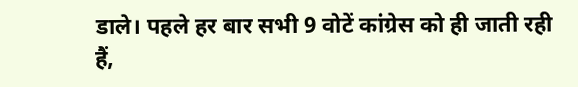डाले। पहले हर बार सभी 9 वोटें कांग्रेस को ही जाती रही हैं,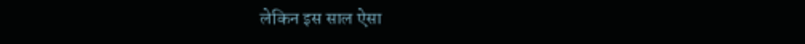लेकिन इस साल ऐसा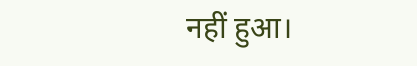नहीं हुआ।